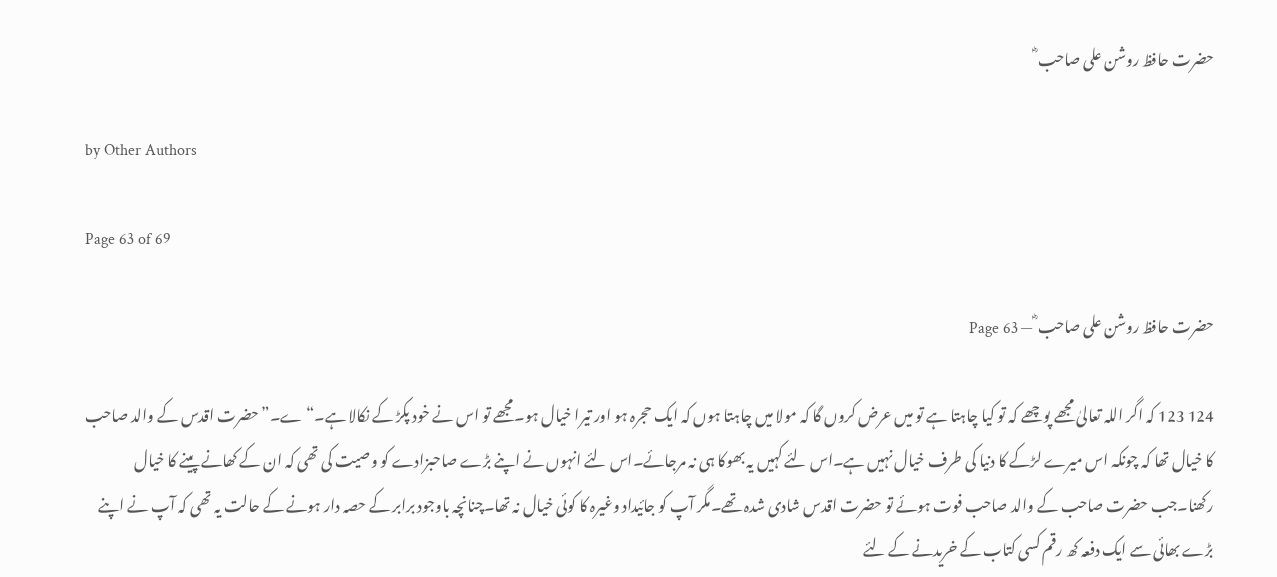حضرت حافظ روشن علی صاحب ؓ

by Other Authors

Page 63 of 69

حضرت حافظ روشن علی صاحب ؓ — Page 63

124 123 کہ اگر اللہ تعالیٰ مجھے پوچھے کہ تو کیا چاہتا ہے تو میں عرض کروں گا کہ مولا میں چاہتا ہوں کہ ایک حجرہ ہو اور تیرا خیال ہو۔مجھے تو اس نے خود پکڑ کے نکالا ہے۔“ ے۔”حضرت اقدس کے والد صاحب کا خیال تھا کہ چونکہ اس میرے لڑکے کا دنیا کی طرف خیال نہیں ہے۔اس لئے کہیں یہ بھوکا ہی نہ مرجائے۔اس لئے انہوں نے اپنے بڑے صاحبزادے کو وصیت کی تھی کہ ان کے کھانے پینے کا خیال رکھنا۔جب حضرت صاحب کے والد صاحب فوت ہوئے تو حضرت اقدس شادی شدہ تھے۔مگر آپ کو جائیداد وغیرہ کا کوئی خیال نہ تھا۔چنانچہ باوجود برابر کے حصہ دار ہونے کے حالت یہ تھی کہ آپ نے اپنے بڑے بھائی سے ایک دفعہ کھ رقم کسی کتاب کے خریدنے کے لئے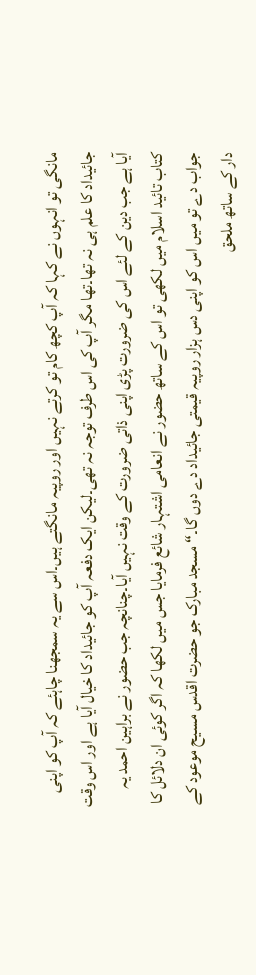مانگی تو انہوں نے کہا کہ آپ کچھ کام تو کرتے نہیں اور روپیہ مانگتے ہیں۔اس سے یہ سمجھنا چاہئے کہ آپ کو اپنی جائیداد کا علم ہی نہ تھا۔تھا مگر آپ کی اس طرف توجہ نہ تھی۔لیکن ایک دفعہ آپ کو جائیداد کا خیال آیا ہے اور اس وقت آیا ہے جب دین کے لئے اس کی ضرورت پڑی اپنی ذاتی ضرورت کے وقت نہیں آیا۔چنانچہ جب حضور نے براہین احمد یہ کتاب تائید اسلام میں لکھی تو اس کے ساتھ حضور نے انعامی اشتہار شائع فرمایا جس میں لکھا کہ اگر کوئی ان دلائل کا جواب دے تو میں اس کو اپنی دس ہزار روپیہ قیمتی جائیداد دے دوں گا۔“ مسجد مبارک جو حضرت اقدس مسیح موعود کے دار کے ساتھ ملحق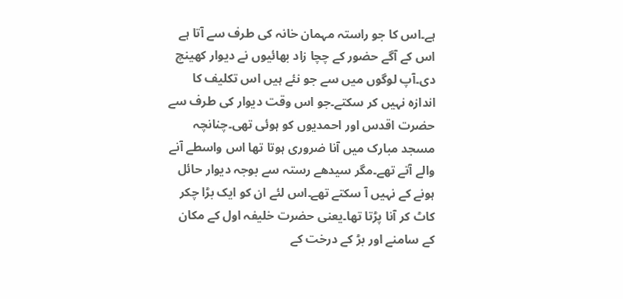ہے۔اس کا جو راستہ مہمان خانہ کی طرف سے آتا ہے اس کے آگے حضور کے چچا زاد بھائیوں نے دیوار کھینچ دی۔آپ لوگوں میں سے جو نئے ہیں اس تکلیف کا اندازہ نہیں کر سکتے۔جو اس وقت دیوار کی طرف سے حضرت اقدس اور احمدیوں کو ہوئی تھی۔چنانچہ مسجد مبارک میں آنا ضروری ہوتا تھا اس واسطے آنے والے آتے تھے۔مگر سیدھے رستہ سے بوجہ دیوار حائل ہونے کے نہیں آ سکتے تھے۔اس لئے ان کو ایک بڑا چکر کاٹ کر آنا پڑتا تھا۔یعنی حضرت خلیفہ اول کے مکان کے سامنے اور بڑ کے درخت کے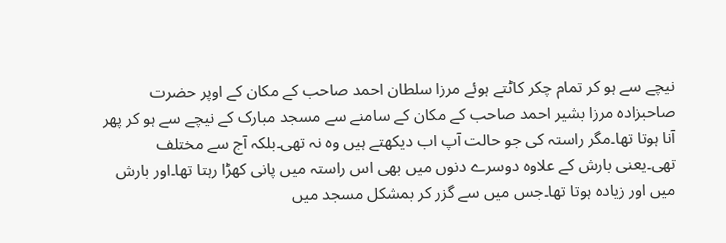نیچے سے ہو کر تمام چکر کاٹتے ہوئے مرزا سلطان احمد صاحب کے مکان کے اوپر حضرت صاحبزادہ مرزا بشیر احمد صاحب کے مکان کے سامنے سے مسجد مبارک کے نیچے سے ہو کر پھر آنا ہوتا تھا۔مگر راستہ کی جو حالت آپ اب دیکھتے ہیں وہ نہ تھی۔بلکہ آج سے مختلف تھی۔یعنی بارش کے علاوہ دوسرے دنوں میں بھی اس راستہ میں پانی کھڑا رہتا تھا۔اور بارش میں اور زیادہ ہوتا تھا۔جس میں سے گزر کر بمشکل مسجد میں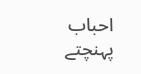احباب پہنچتے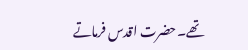تھے۔حضرت اقدس فرماتے